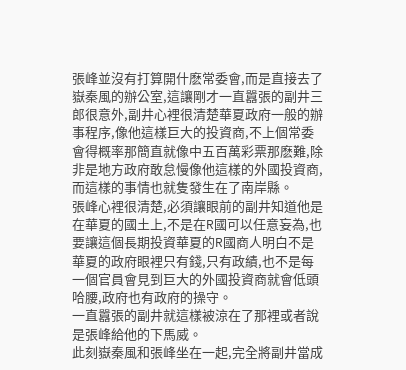張峰並沒有打算開什麽常委會,而是直接去了嶽秦風的辦公室,這讓剛才一直囂張的副井三郎很意外,副井心裡很清楚華夏政府一般的辦事程序,像他這樣巨大的投資商,不上個常委會得概率那簡直就像中五百萬彩票那麽難,除非是地方政府敢怠慢像他這樣的外國投資商,而這樣的事情也就隻發生在了南岸縣。
張峰心裡很清楚,必須讓眼前的副井知道他是在華夏的國土上,不是在R國可以任意妄為,也要讓這個長期投資華夏的R國商人明白不是華夏的政府眼裡只有錢,只有政績,也不是每一個官員會見到巨大的外國投資商就會低頭哈腰,政府也有政府的操守。
一直囂張的副井就這樣被涼在了那裡或者說是張峰給他的下馬威。
此刻嶽秦風和張峰坐在一起,完全將副井當成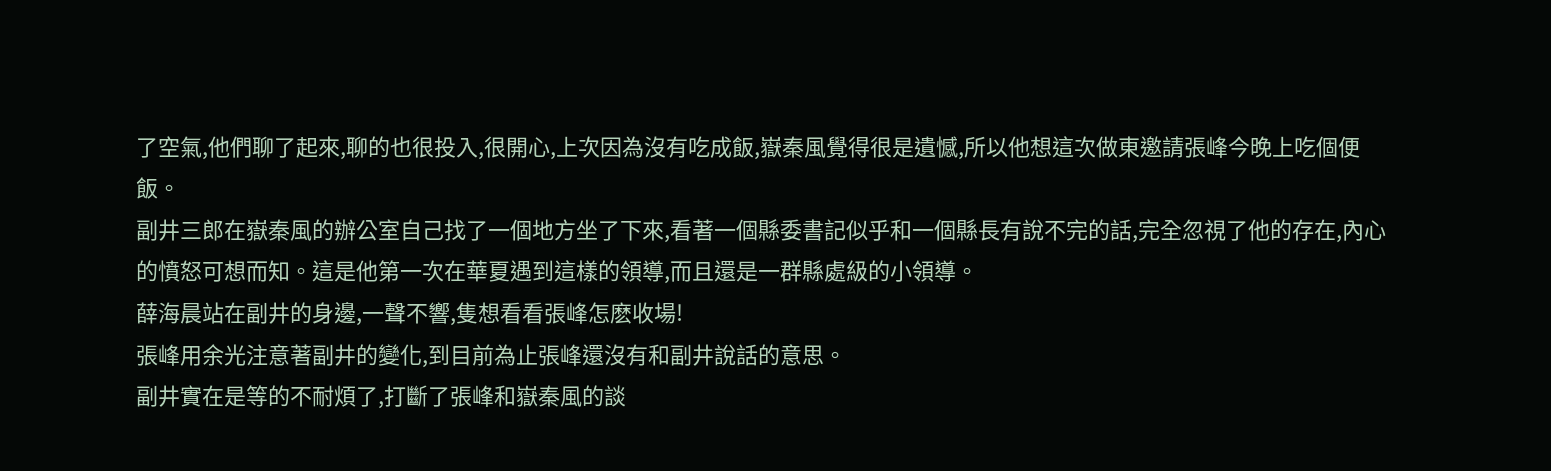了空氣,他們聊了起來,聊的也很投入,很開心,上次因為沒有吃成飯,嶽秦風覺得很是遺憾,所以他想這次做東邀請張峰今晚上吃個便飯。
副井三郎在嶽秦風的辦公室自己找了一個地方坐了下來,看著一個縣委書記似乎和一個縣長有說不完的話,完全忽視了他的存在,內心的憤怒可想而知。這是他第一次在華夏遇到這樣的領導,而且還是一群縣處級的小領導。
薛海晨站在副井的身邊,一聲不響,隻想看看張峰怎麽收場!
張峰用余光注意著副井的變化,到目前為止張峰還沒有和副井說話的意思。
副井實在是等的不耐煩了,打斷了張峰和嶽秦風的談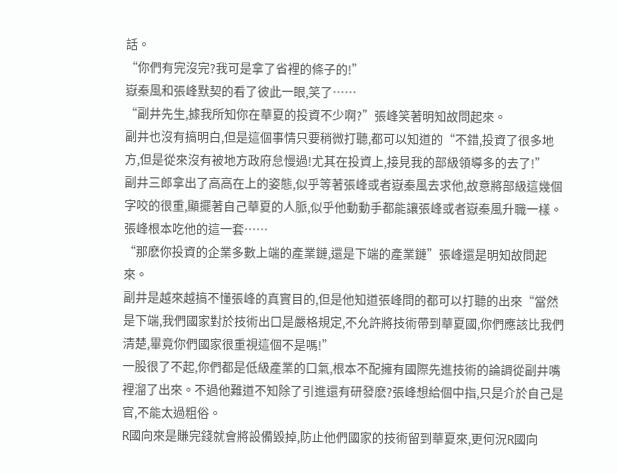話。
“你們有完沒完?我可是拿了省裡的條子的!”
嶽秦風和張峰默契的看了彼此一眼,笑了……
“副井先生,據我所知你在華夏的投資不少啊?”張峰笑著明知故問起來。
副井也沒有搞明白,但是這個事情只要稍微打聽,都可以知道的“不錯,投資了很多地方,但是從來沒有被地方政府怠慢過!尤其在投資上,接見我的部級領導多的去了!”
副井三郎拿出了高高在上的姿態,似乎等著張峰或者嶽秦風去求他,故意將部級這幾個字咬的很重,顯擺著自己華夏的人脈,似乎他動動手都能讓張峰或者嶽秦風升職一樣。
張峰根本吃他的這一套……
“那麽你投資的企業多數上端的產業鏈,還是下端的產業鏈”張峰還是明知故問起來。
副井是越來越搞不懂張峰的真實目的,但是他知道張峰問的都可以打聽的出來“當然是下端,我們國家對於技術出口是嚴格規定,不允許將技術帶到華夏國,你們應該比我們清楚,畢竟你們國家很重視這個不是嗎!”
一股很了不起,你們都是低級產業的口氣,根本不配擁有國際先進技術的論調從副井嘴裡溜了出來。不過他難道不知除了引進還有研發麽?張峰想給個中指,只是介於自己是官,不能太過粗俗。
R國向來是賺完錢就會將設備毀掉,防止他們國家的技術留到華夏來,更何況R國向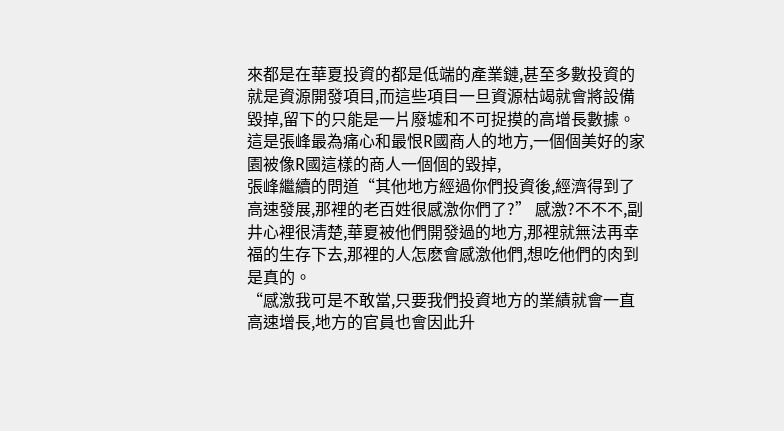來都是在華夏投資的都是低端的產業鏈,甚至多數投資的就是資源開發項目,而這些項目一旦資源枯竭就會將設備毀掉,留下的只能是一片廢墟和不可捉摸的高增長數據。
這是張峰最為痛心和最恨R國商人的地方,一個個美好的家園被像R國這樣的商人一個個的毀掉,
張峰繼續的問道“其他地方經過你們投資後,經濟得到了高速發展,那裡的老百姓很感激你們了?” 感激?不不不,副井心裡很清楚,華夏被他們開發過的地方,那裡就無法再幸福的生存下去,那裡的人怎麽會感激他們,想吃他們的肉到是真的。
“感激我可是不敢當,只要我們投資地方的業績就會一直高速增長,地方的官員也會因此升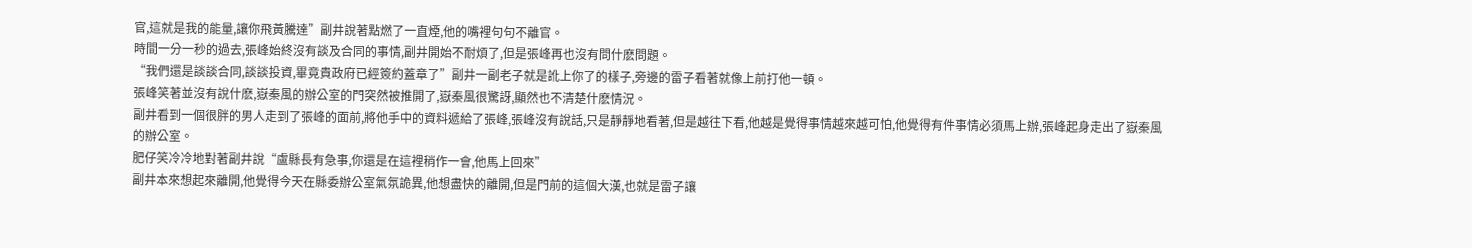官,這就是我的能量,讓你飛黃騰達”副井說著點燃了一直煙,他的嘴裡句句不離官。
時間一分一秒的過去,張峰始終沒有談及合同的事情,副井開始不耐煩了,但是張峰再也沒有問什麽問題。
“我們還是談談合同,談談投資,畢竟貴政府已經簽約蓋章了”副井一副老子就是訛上你了的樣子,旁邊的雷子看著就像上前打他一頓。
張峰笑著並沒有說什麽,嶽秦風的辦公室的門突然被推開了,嶽秦風很驚訝,顯然也不清楚什麽情況。
副井看到一個很胖的男人走到了張峰的面前,將他手中的資料遞給了張峰,張峰沒有說話,只是靜靜地看著,但是越往下看,他越是覺得事情越來越可怕,他覺得有件事情必須馬上辦,張峰起身走出了嶽秦風的辦公室。
肥仔笑冷冷地對著副井說“盧縣長有急事,你還是在這裡稍作一會,他馬上回來”
副井本來想起來離開,他覺得今天在縣委辦公室氣氛詭異,他想盡快的離開,但是門前的這個大漢,也就是雷子讓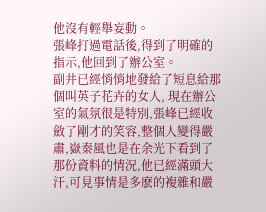他沒有輕舉妄動。
張峰打過電話後,得到了明確的指示,他回到了辦公室。
副井已經悄悄地發給了短息給那個叫英子花卉的女人, 現在辦公室的氣氛很是特別,張峰已經收斂了剛才的笑容,整個人變得嚴肅,嶽秦風也是在余光下看到了那份資料的情況,他已經滿頭大汗,可見事情是多麽的複雜和嚴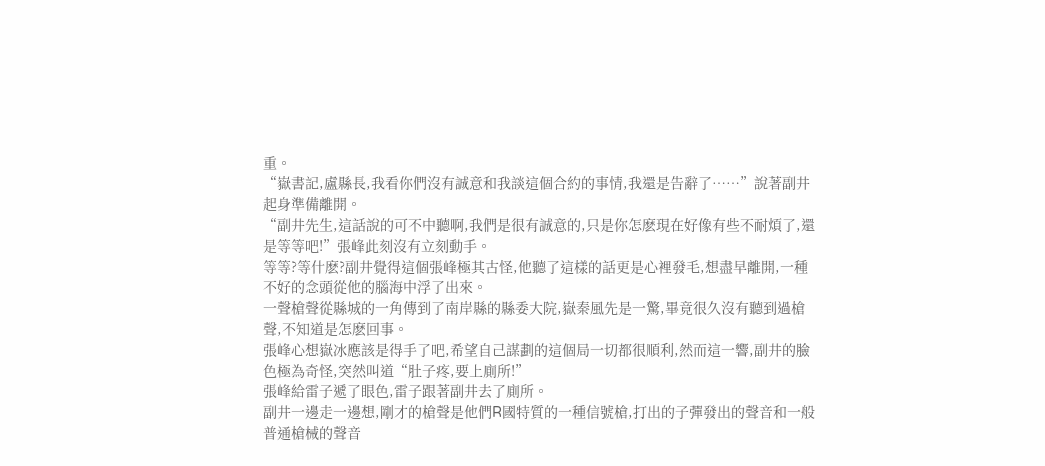重。
“嶽書記,盧縣長,我看你們沒有誠意和我談這個合約的事情,我還是告辭了……”說著副井起身準備離開。
“副井先生,這話說的可不中聽啊,我們是很有誠意的,只是你怎麽現在好像有些不耐煩了,還是等等吧!”張峰此刻沒有立刻動手。
等等?等什麽?副井覺得這個張峰極其古怪,他聽了這樣的話更是心裡發毛,想盡早離開,一種不好的念頭從他的腦海中浮了出來。
一聲槍聲從縣城的一角傳到了南岸縣的縣委大院,嶽秦風先是一驚,畢竟很久沒有聽到過槍聲,不知道是怎麽回事。
張峰心想嶽冰應該是得手了吧,希望自己謀劃的這個局一切都很順利,然而這一響,副井的臉色極為奇怪,突然叫道“肚子疼,要上廁所!”
張峰給雷子遞了眼色,雷子跟著副井去了廁所。
副井一邊走一邊想,剛才的槍聲是他們R國特質的一種信號槍,打出的子彈發出的聲音和一般普通槍械的聲音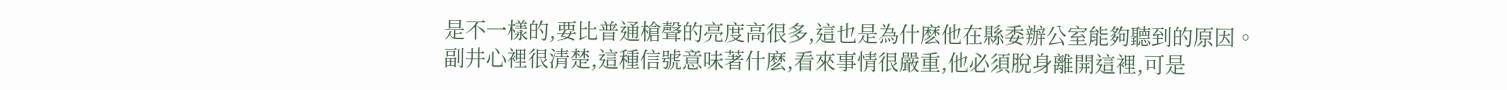是不一樣的,要比普通槍聲的亮度高很多,這也是為什麽他在縣委辦公室能夠聽到的原因。
副井心裡很清楚,這種信號意味著什麽,看來事情很嚴重,他必須脫身離開這裡,可是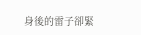身後的雷子卻緊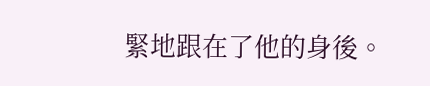緊地跟在了他的身後。